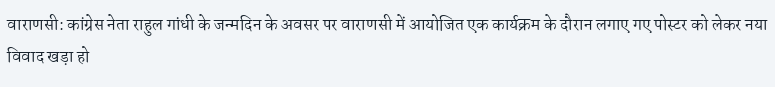वाराणसी: कांग्रेस नेता राहुल गांधी के जन्मदिन के अवसर पर वाराणसी में आयोजित एक कार्यक्रम के दौरान लगाए गए पोस्टर को लेकर नया विवाद खड़ा हो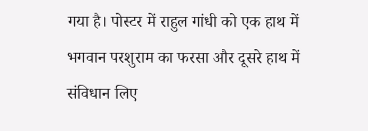गया है। पोस्टर में राहुल गांधी को एक हाथ में भगवान परशुराम का फरसा और दूसरे हाथ में संविधान लिए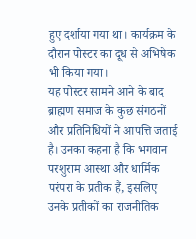हुए दर्शाया गया था। कार्यक्रम के दौरान पोस्टर का दूध से अभिषेक भी किया गया।
यह पोस्टर सामने आने के बाद ब्राह्मण समाज के कुछ संगठनों और प्रतिनिधियों ने आपत्ति जताई है। उनका कहना है कि भगवान परशुराम आस्था और धार्मिक परंपरा के प्रतीक हैं, इसलिए उनके प्रतीकों का राजनीतिक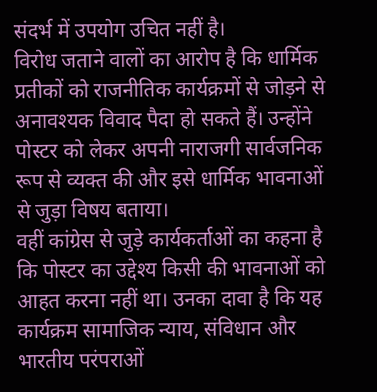संदर्भ में उपयोग उचित नहीं है।
विरोध जताने वालों का आरोप है कि धार्मिक प्रतीकों को राजनीतिक कार्यक्रमों से जोड़ने से अनावश्यक विवाद पैदा हो सकते हैं। उन्होंने पोस्टर को लेकर अपनी नाराजगी सार्वजनिक रूप से व्यक्त की और इसे धार्मिक भावनाओं से जुड़ा विषय बताया।
वहीं कांग्रेस से जुड़े कार्यकर्ताओं का कहना है कि पोस्टर का उद्देश्य किसी की भावनाओं को आहत करना नहीं था। उनका दावा है कि यह कार्यक्रम सामाजिक न्याय, संविधान और भारतीय परंपराओं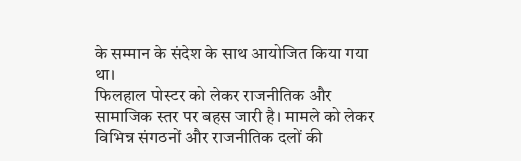के सम्मान के संदेश के साथ आयोजित किया गया था।
फिलहाल पोस्टर को लेकर राजनीतिक और सामाजिक स्तर पर बहस जारी है। मामले को लेकर विभिन्न संगठनों और राजनीतिक दलों की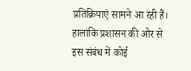प्रतिक्रियाएं सामने आ रही हैं। हालांकि प्रशासन की ओर से इस संबंध में कोई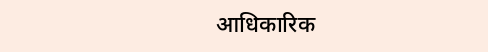आधिकारिक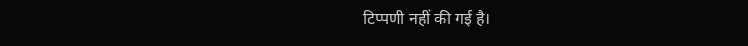टिप्पणी नहीं की गई है।